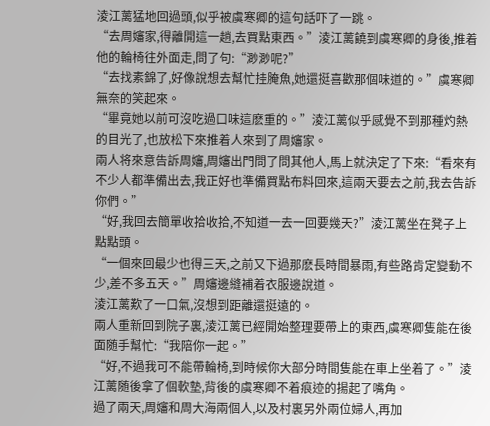淩江蓠猛地回過頭,似乎被虞寒卿的這句話吓了一跳。
“去周嬸家,得離開這一趟,去買點東西。”淩江蓠饒到虞寒卿的身後,推着他的輪椅往外面走,問了句:“渺渺呢?”
“去找素錦了,好像說想去幫忙挂腌魚,她還挺喜歡那個味道的。”虞寒卿無奈的笑起來。
“畢竟她以前可沒吃過口味這麽重的。”淩江蓠似乎感覺不到那種灼熱的目光了,也放松下來推着人來到了周嬸家。
兩人将來意告訴周嬸,周嬸出門問了問其他人,馬上就決定了下來:“看來有不少人都準備出去,我正好也準備買點布料回來,這兩天要去之前,我去告訴你們。”
“好,我回去簡單收拾收拾,不知道一去一回要幾天?”淩江蓠坐在凳子上點點頭。
“一個來回最少也得三天,之前又下過那麽長時間暴雨,有些路肯定變動不少,差不多五天。”周嬸邊縫補着衣服邊說道。
淩江蓠歎了一口氣,沒想到距離還挺遠的。
兩人重新回到院子裏,淩江蓠已經開始整理要帶上的東西,虞寒卿隻能在後面随手幫忙:“我陪你一起。”
“好,不過我可不能帶輪椅,到時候你大部分時間隻能在車上坐着了。”淩江蓠随後拿了個軟墊,背後的虞寒卿不着痕迹的揚起了嘴角。
過了兩天,周嬸和周大海兩個人,以及村裏另外兩位婦人,再加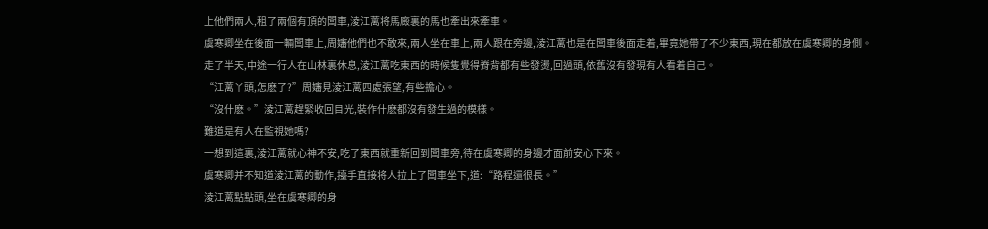上他們兩人,租了兩個有頂的闆車,淩江蓠将馬廄裏的馬也牽出來牽車。
虞寒卿坐在後面一輛闆車上,周嬸他們也不敢來,兩人坐在車上,兩人跟在旁邊,淩江蓠也是在闆車後面走着,畢竟她帶了不少東西,現在都放在虞寒卿的身側。
走了半天,中途一行人在山林裏休息,淩江蓠吃東西的時候隻覺得脊背都有些發燙,回過頭,依舊沒有發現有人看着自己。
“江蓠丫頭,怎麽了?”周嬸見淩江蓠四處張望,有些擔心。
“沒什麽。”淩江蓠趕緊收回目光,裝作什麽都沒有發生過的模樣。
難道是有人在監視她嗎?
一想到這裏,淩江蓠就心神不安,吃了東西就重新回到闆車旁,待在虞寒卿的身邊才面前安心下來。
虞寒卿并不知道淩江蓠的動作,擡手直接将人拉上了闆車坐下,道:“路程還很長。”
淩江蓠點點頭,坐在虞寒卿的身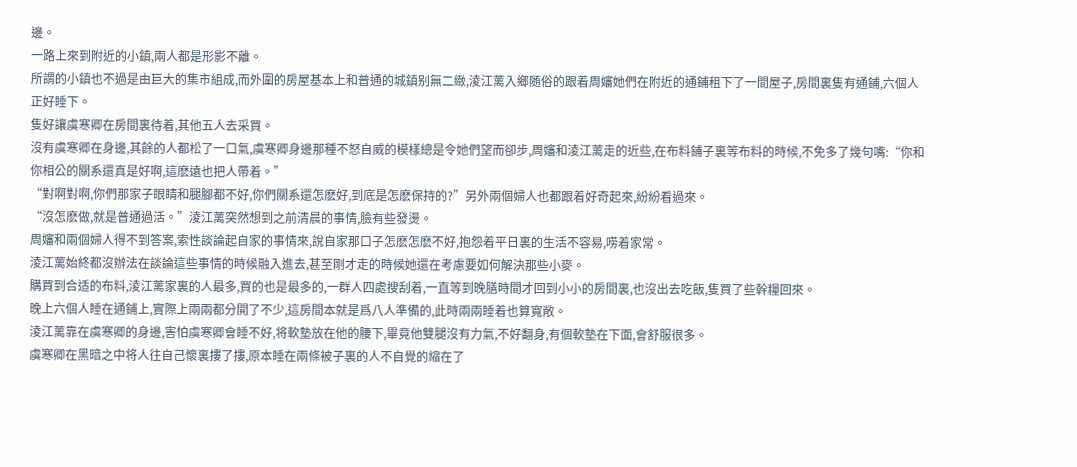邊。
一路上來到附近的小鎮,兩人都是形影不離。
所謂的小鎮也不過是由巨大的集市組成,而外圍的房屋基本上和普通的城鎮别無二緻,淩江蓠入鄉随俗的跟着周嬸她們在附近的通鋪租下了一間屋子,房間裏隻有通鋪,六個人正好睡下。
隻好讓虞寒卿在房間裏待着,其他五人去采買。
沒有虞寒卿在身邊,其餘的人都松了一口氣,虞寒卿身邊那種不怒自威的模樣總是令她們望而卻步,周嬸和淩江蓠走的近些,在布料鋪子裏等布料的時候,不免多了幾句嘴:“你和你相公的關系還真是好啊,這麽遠也把人帶着。”
“對啊對啊,你們那家子眼睛和腿腳都不好,你們關系還怎麽好,到底是怎麽保持的?”另外兩個婦人也都跟着好奇起來,紛紛看過來。
“沒怎麽做,就是普通過活。”淩江蓠突然想到之前清晨的事情,臉有些發燙。
周嬸和兩個婦人得不到答案,索性談論起自家的事情來,說自家那口子怎麽怎麽不好,抱怨着平日裏的生活不容易,唠着家常。
淩江蓠始終都沒辦法在談論這些事情的時候融入進去,甚至剛才走的時候她還在考慮要如何解決那些小麥。
購買到合适的布料,淩江蓠家裏的人最多,買的也是最多的,一群人四處搜刮着,一直等到晚膳時間才回到小小的房間裏,也沒出去吃飯,隻買了些幹糧回來。
晚上六個人睡在通鋪上,實際上兩兩都分開了不少,這房間本就是爲八人準備的,此時兩兩睡着也算寬敞。
淩江蓠靠在虞寒卿的身邊,害怕虞寒卿會睡不好,将軟墊放在他的腰下,畢竟他雙腿沒有力氣,不好翻身,有個軟墊在下面,會舒服很多。
虞寒卿在黑暗之中将人往自己懷裏摟了摟,原本睡在兩條被子裏的人不自覺的縮在了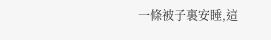一條被子裏安睡,這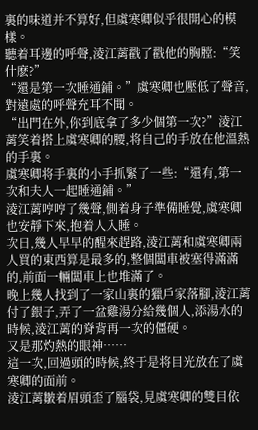裏的味道并不算好,但虞寒卿似乎很開心的模樣。
聽着耳邊的呼聲,淩江蓠戳了戳他的胸膛:“笑什麽?”
“還是第一次睡通鋪。”虞寒卿也壓低了聲音,對遠處的呼聲充耳不聞。
“出門在外,你到底拿了多少個第一次?”淩江蓠笑着搭上虞寒卿的腰,将自己的手放在他溫熱的手裏。
虞寒卿将手裏的小手抓緊了一些:“還有,第一次和夫人一起睡通鋪。”
淩江蓠哼哼了幾聲,側着身子準備睡覺,虞寒卿也安靜下來,抱着人入睡。
次日,幾人早早的醒來趕路,淩江蓠和虞寒卿兩人買的東西算是最多的,整個闆車被塞得滿滿的,前面一輛闆車上也堆滿了。
晚上幾人找到了一家山裏的獵戶家落腳,淩江蓠付了銀子,弄了一盆雞湯分給幾個人,添湯水的時候,淩江蓠的脊背再一次的僵硬。
又是那灼熱的眼神……
這一次,回過頭的時候,終于是将目光放在了虞寒卿的面前。
淩江蓠皺着眉頭歪了腦袋,見虞寒卿的雙目依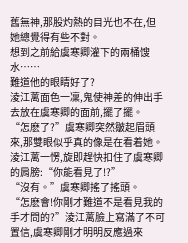舊無神,那股灼熱的目光也不在,但她總覺得有些不對。
想到之前給虞寒卿灌下的兩桶馊水……
難道他的眼睛好了?
淩江蓠面色一凜,鬼使神差的伸出手去放在虞寒卿的面前,擺了擺。
“怎麽了?”虞寒卿突然皺起眉頭來,那雙眼似乎真的像是在看着她。
淩江蓠一愣,旋即趕快扣住了虞寒卿的肩膀:“你能看見了!?”
“沒有。”虞寒卿搖了搖頭。
“怎麽會!你剛才難道不是看見我的手才問的?”淩江蓠臉上寫滿了不可置信,虞寒卿剛才明明反應過來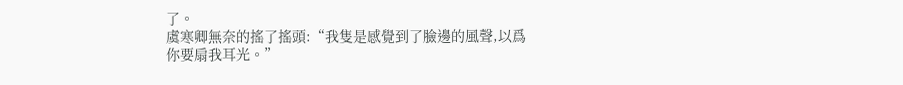了。
虞寒卿無奈的搖了搖頭:“我隻是感覺到了臉邊的風聲,以爲你要扇我耳光。”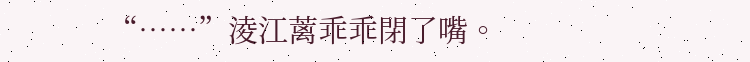“……”淩江蓠乖乖閉了嘴。